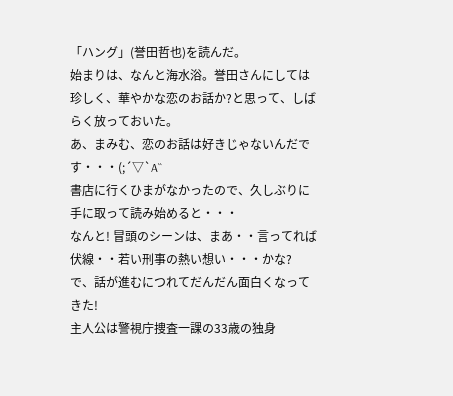「ハング」(誉田哲也)を読んだ。
始まりは、なんと海水浴。誉田さんにしては珍しく、華やかな恋のお話か?と思って、しばらく放っておいた。
あ、まみむ、恋のお話は好きじゃないんだです・・・(;´▽`A``
書店に行くひまがなかったので、久しぶりに手に取って読み始めると・・・
なんと! 冒頭のシーンは、まあ・・言ってれば伏線・・若い刑事の熱い想い・・・かな?
で、話が進むにつれてだんだん面白くなってきた!
主人公は警視庁捜査一課の33歳の独身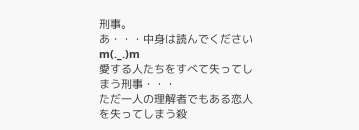刑事。
あ・・・中身は読んでくださいm(._.)m
愛する人たちをすべて失ってしまう刑事・・・
ただ一人の理解者でもある恋人を失ってしまう殺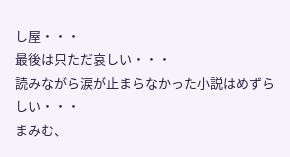し屋・・・
最後は只ただ哀しい・・・
読みながら涙が止まらなかった小説はめずらしい・・・
まみむ、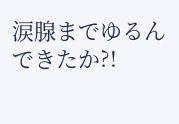涙腺までゆるんできたか?!